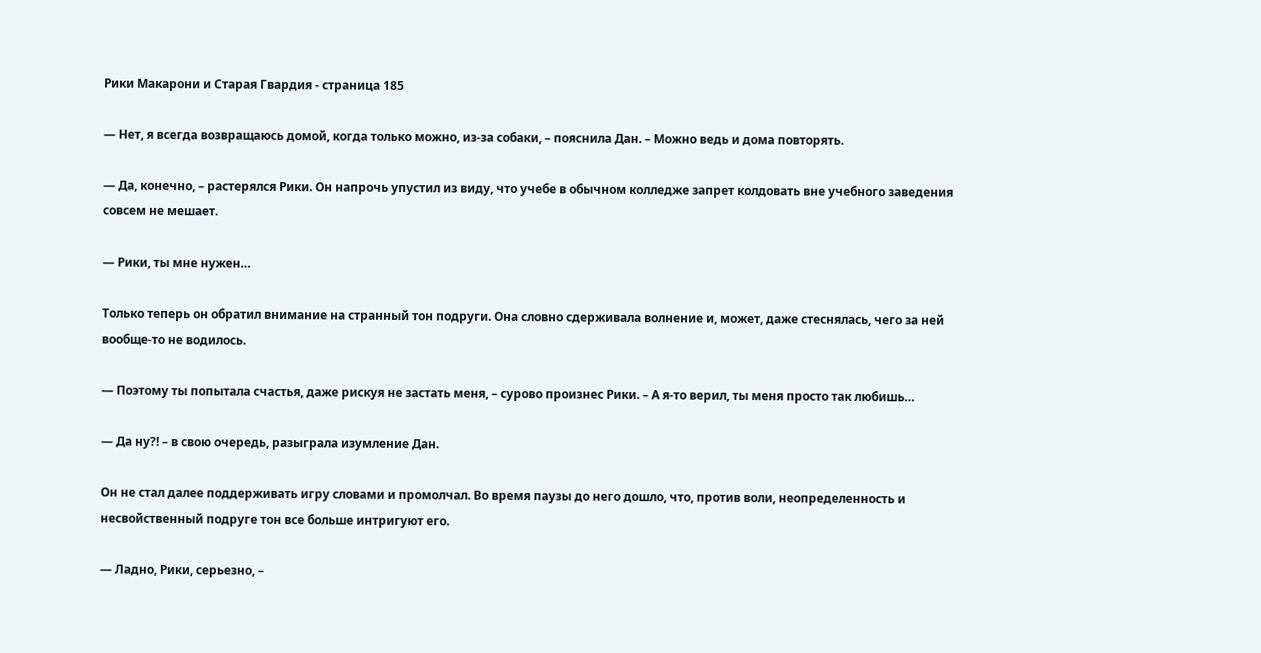Рики Макарони и Старая Гвардия - страница 185

— Нет, я всегда возвращаюсь домой, когда только можно, из‑за собаки, – пояснила Дан. – Можно ведь и дома повторять.

— Да, конечно, – растерялся Рики. Он напрочь упустил из виду, что учебе в обычном колледже запрет колдовать вне учебного заведения совсем не мешает.

— Рики, ты мне нужен…

Только теперь он обратил внимание на странный тон подруги. Она словно сдерживала волнение и, может, даже стеснялась, чего за ней вообще‑то не водилось.

— Поэтому ты попытала счастья, даже рискуя не застать меня, – сурово произнес Рики. – А я‑то верил, ты меня просто так любишь…

— Да ну?! – в свою очередь, разыграла изумление Дан.

Он не стал далее поддерживать игру словами и промолчал. Во время паузы до него дошло, что, против воли, неопределенность и несвойственный подруге тон все больше интригуют его.

— Ладно, Рики, серьезно, –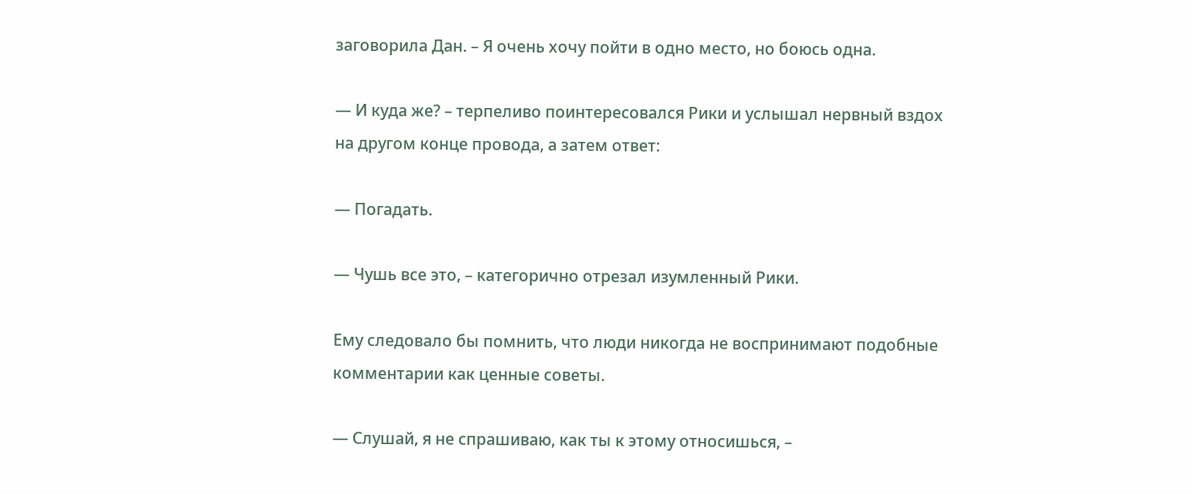заговорила Дан. – Я очень хочу пойти в одно место, но боюсь одна.

— И куда же? – терпеливо поинтересовался Рики и услышал нервный вздох на другом конце провода, а затем ответ:

— Погадать.

— Чушь все это, – категорично отрезал изумленный Рики.

Ему следовало бы помнить, что люди никогда не воспринимают подобные комментарии как ценные советы.

— Слушай, я не спрашиваю, как ты к этому относишься, –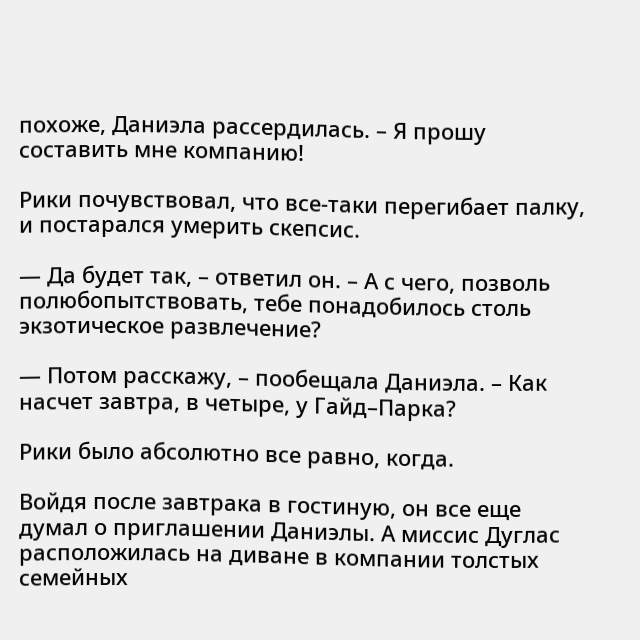похоже, Даниэла рассердилась. – Я прошу составить мне компанию!

Рики почувствовал, что все‑таки перегибает палку, и постарался умерить скепсис.

— Да будет так, – ответил он. – А с чего, позволь полюбопытствовать, тебе понадобилось столь экзотическое развлечение?

— Потом расскажу, – пообещала Даниэла. – Как насчет завтра, в четыре, у Гайд–Парка?

Рики было абсолютно все равно, когда.

Войдя после завтрака в гостиную, он все еще думал о приглашении Даниэлы. А миссис Дуглас расположилась на диване в компании толстых семейных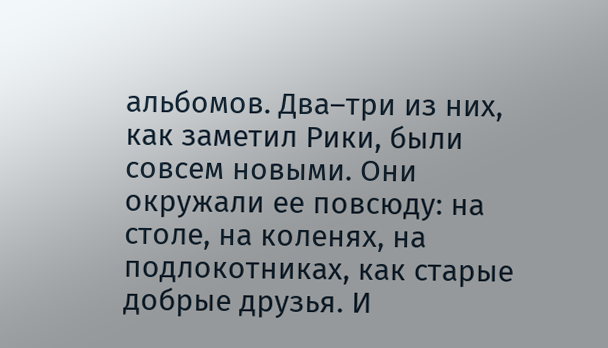альбомов. Два–три из них, как заметил Рики, были совсем новыми. Они окружали ее повсюду: на столе, на коленях, на подлокотниках, как старые добрые друзья. И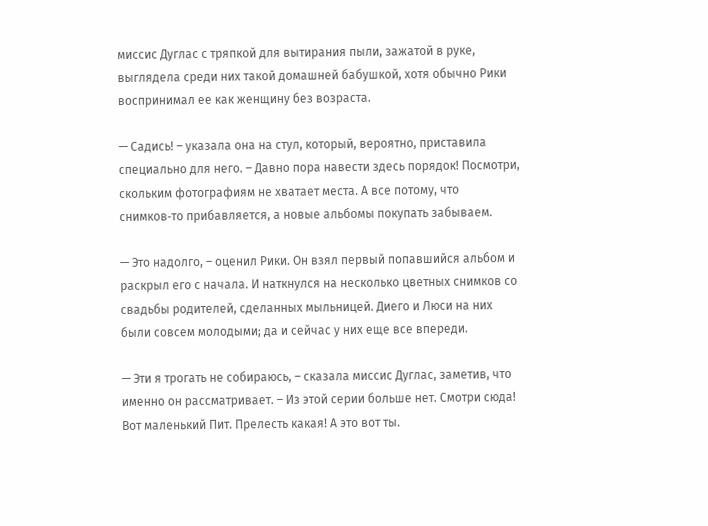миссис Дуглас с тряпкой для вытирания пыли, зажатой в руке, выглядела среди них такой домашней бабушкой, хотя обычно Рики воспринимал ее как женщину без возраста.

— Садись! – указала она на стул, который, вероятно, приставила специально для него. – Давно пора навести здесь порядок! Посмотри, скольким фотографиям не хватает места. А все потому, что снимков‑то прибавляется, а новые альбомы покупать забываем.

— Это надолго, – оценил Рики. Он взял первый попавшийся альбом и раскрыл его с начала. И наткнулся на несколько цветных снимков со свадьбы родителей, сделанных мыльницей. Диего и Люси на них были совсем молодыми; да и сейчас у них еще все впереди.

— Эти я трогать не собираюсь, – сказала миссис Дуглас, заметив, что именно он рассматривает. – Из этой серии больше нет. Смотри сюда! Вот маленький Пит. Прелесть какая! А это вот ты.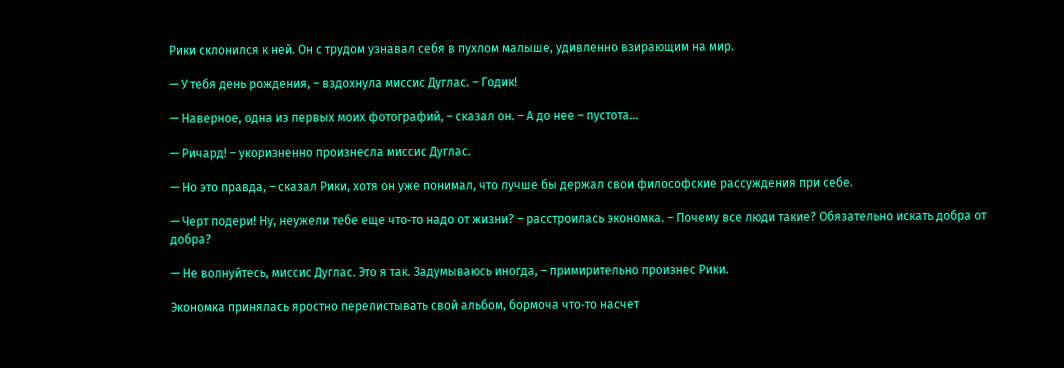Рики склонился к ней. Он с трудом узнавал себя в пухлом малыше, удивленно взирающим на мир.

— У тебя день рождения, – вздохнула миссис Дуглас. – Годик!

— Наверное, одна из первых моих фотографий, – сказал он. – А до нее – пустота…

— Ричард! – укоризненно произнесла миссис Дуглас.

— Но это правда, – сказал Рики, хотя он уже понимал, что лучше бы держал свои философские рассуждения при себе.

— Черт подери! Ну, неужели тебе еще что‑то надо от жизни? – расстроилась экономка. – Почему все люди такие? Обязательно искать добра от добра?

— Не волнуйтесь, миссис Дуглас. Это я так. Задумываюсь иногда, – примирительно произнес Рики.

Экономка принялась яростно перелистывать свой альбом, бормоча что‑то насчет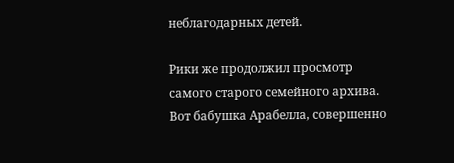неблагодарных детей.

Рики же продолжил просмотр самого старого семейного архива. Вот бабушка Арабелла, совершенно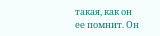такая, как он ее помнит. Он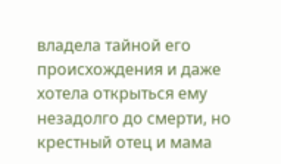владела тайной его происхождения и даже хотела открыться ему незадолго до смерти, но крестный отец и мама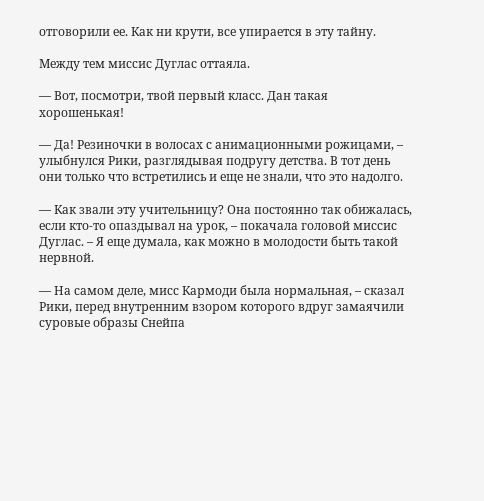отговорили ее. Как ни крути, все упирается в эту тайну.

Между тем миссис Дуглас оттаяла.

— Вот, посмотри, твой первый класс. Дан такая хорошенькая!

— Да! Резиночки в волосах с анимационными рожицами, – улыбнулся Рики, разглядывая подругу детства. В тот день они только что встретились и еще не знали, что это надолго.

— Как звали эту учительницу? Она постоянно так обижалась, если кто‑то опаздывал на урок, – покачала головой миссис Дуглас. – Я еще думала, как можно в молодости быть такой нервной.

— На самом деле, мисс Кармоди была нормальная, – сказал Рики, перед внутренним взором которого вдруг замаячили суровые образы Снейпа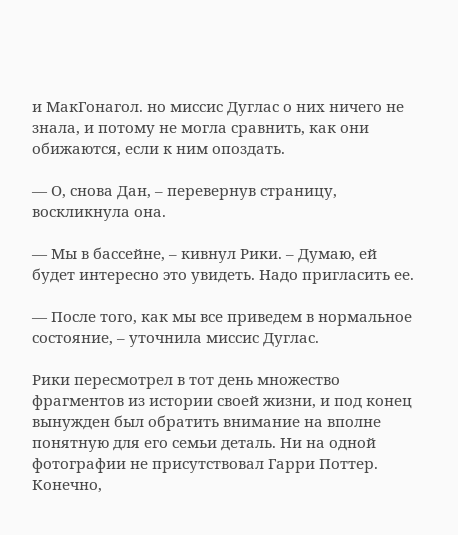и МакГонагол. но миссис Дуглас о них ничего не знала, и потому не могла сравнить, как они обижаются, если к ним опоздать.

— О, снова Дан, – перевернув страницу, воскликнула она.

— Мы в бассейне, – кивнул Рики. – Думаю, ей будет интересно это увидеть. Надо пригласить ее.

— После того, как мы все приведем в нормальное состояние, – уточнила миссис Дуглас.

Рики пересмотрел в тот день множество фрагментов из истории своей жизни, и под конец вынужден был обратить внимание на вполне понятную для его семьи деталь. Ни на одной фотографии не присутствовал Гарри Поттер. Конечно,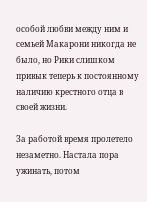особой любви между ним и семьей Макарони никогда не было, но Рики слишком привык теперь к постоянному наличию крестного отца в своей жизни.

За работой время пролетело незаметно. Настала пора ужинать, потом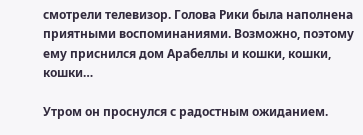смотрели телевизор. Голова Рики была наполнена приятными воспоминаниями. Возможно, поэтому ему приснился дом Арабеллы и кошки, кошки, кошки…

Утром он проснулся с радостным ожиданием.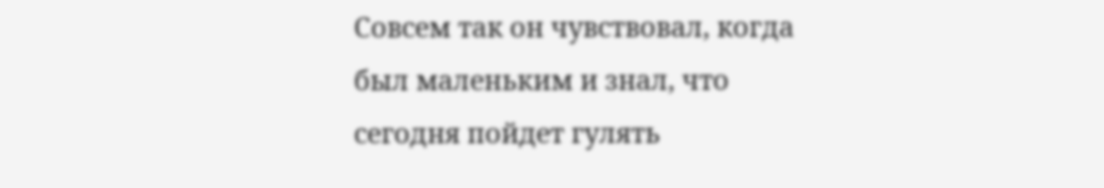Совсем так он чувствовал, когда был маленьким и знал, что сегодня пойдет гулять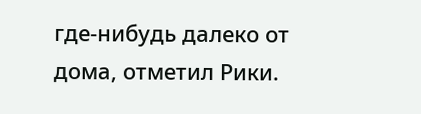где‑нибудь далеко от дома, отметил Рики.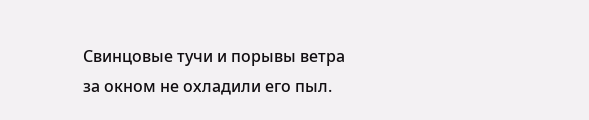Свинцовые тучи и порывы ветра за окном не охладили его пыл.